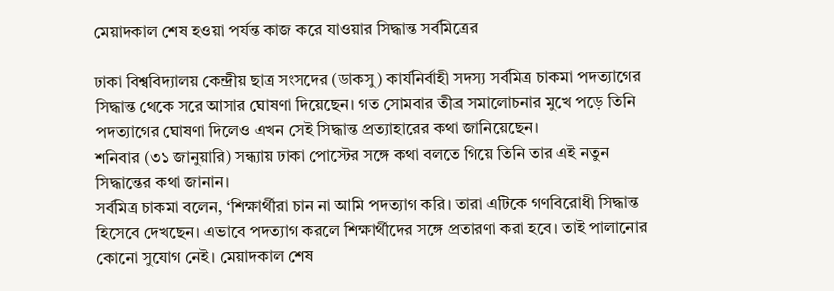মেয়াদকাল শেষ হওয়া পর্যন্ত কাজ করে যাওয়ার সিদ্ধান্ত সর্বমিত্রের

ঢাকা বিশ্ববিদ্যালয় কেন্দ্রীয় ছাত্র সংসদের (ডাকসু) কার্যনির্বাহী সদস্য সর্বমিত্র চাকমা পদত্যাগের সিদ্ধান্ত থেকে সরে আসার ঘোষণা দিয়েছেন। গত সোমবার তীব্র সমালোচনার মুখে পড়ে তিনি পদত্যাগের ঘোষণা দিলেও এখন সেই সিদ্ধান্ত প্রত্যাহারের কথা জানিয়েছেন।
শনিবার (৩১ জানুয়ারি) সন্ধ্যায় ঢাকা পোস্টের সঙ্গে কথা বলতে গিয়ে তিনি তার এই নতুন সিদ্ধান্তের কথা জানান।
সর্বমিত্র চাকমা বলেন, ‘শিক্ষার্থীরা চান না আমি পদত্যাগ করি। তারা এটিকে গণবিরোধী সিদ্ধান্ত হিসেবে দেখছেন। এভাবে পদত্যাগ করলে শিক্ষার্থীদের সঙ্গে প্রতারণা করা হবে। তাই পালানোর কোনো সুযোগ নেই। মেয়াদকাল শেষ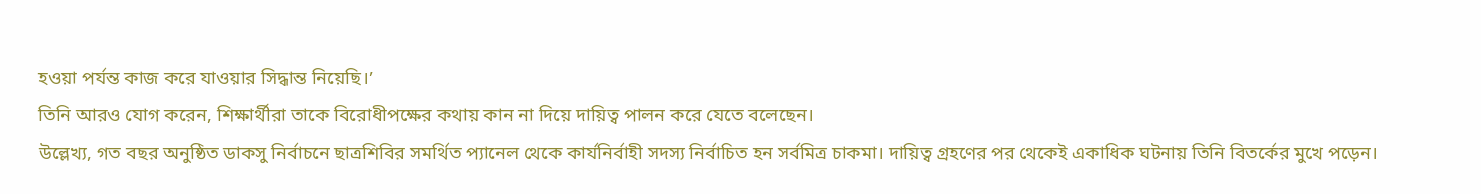হওয়া পর্যন্ত কাজ করে যাওয়ার সিদ্ধান্ত নিয়েছি।’
তিনি আরও যোগ করেন, শিক্ষার্থীরা তাকে বিরোধীপক্ষের কথায় কান না দিয়ে দায়িত্ব পালন করে যেতে বলেছেন।
উল্লেখ্য, গত বছর অনুষ্ঠিত ডাকসু নির্বাচনে ছাত্রশিবির সমর্থিত প্যানেল থেকে কার্যনির্বাহী সদস্য নির্বাচিত হন সর্বমিত্র চাকমা। দায়িত্ব গ্রহণের পর থেকেই একাধিক ঘটনায় তিনি বিতর্কের মুখে পড়েন।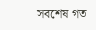সবশেষ গত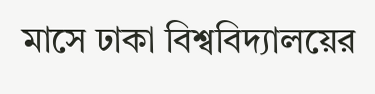মাসে ঢাকা বিশ্ববিদ্যালয়ের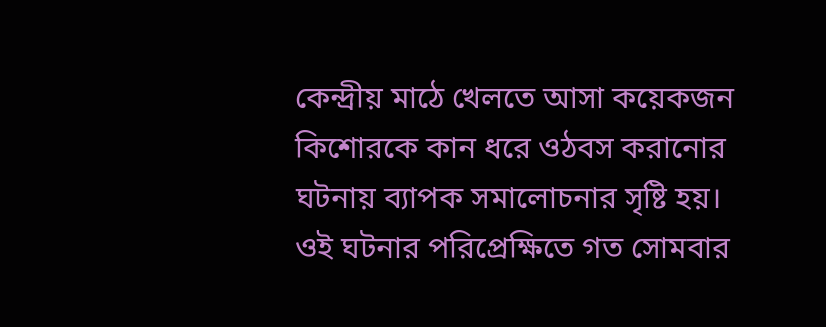কেন্দ্রীয় মাঠে খেলতে আসা কয়েকজন কিশোরকে কান ধরে ওঠবস করানোর ঘটনায় ব্যাপক সমালোচনার সৃষ্টি হয়। ওই ঘটনার পরিপ্রেক্ষিতে গত সোমবার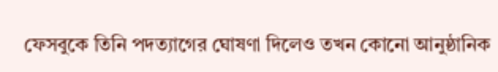ফেসবুকে তিনি পদত্যাগের ঘোষণা দিলেও তখন কোনো আনুষ্ঠানিক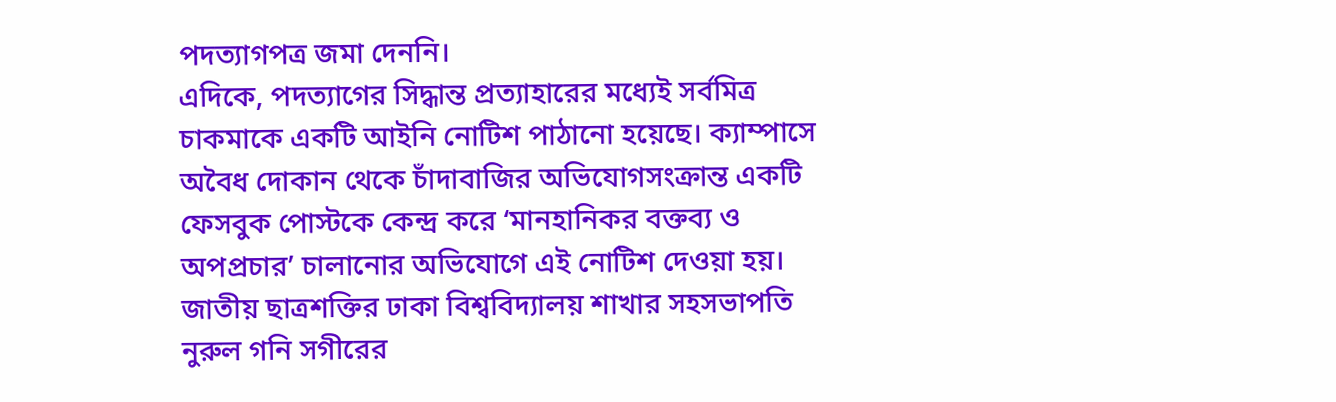পদত্যাগপত্র জমা দেননি।
এদিকে, পদত্যাগের সিদ্ধান্ত প্রত্যাহারের মধ্যেই সর্বমিত্র চাকমাকে একটি আইনি নোটিশ পাঠানো হয়েছে। ক্যাম্পাসে অবৈধ দোকান থেকে চাঁদাবাজির অভিযোগসংক্রান্ত একটি ফেসবুক পোস্টকে কেন্দ্র করে ‘মানহানিকর বক্তব্য ও অপপ্রচার’ চালানোর অভিযোগে এই নোটিশ দেওয়া হয়। জাতীয় ছাত্রশক্তির ঢাকা বিশ্ববিদ্যালয় শাখার সহসভাপতি নুরুল গনি সগীরের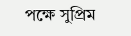পক্ষে সুপ্রিম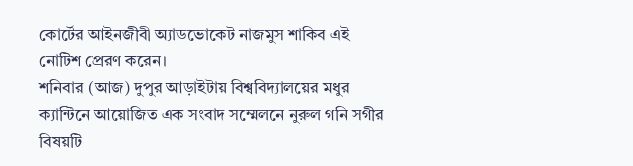কোর্টের আইনজীবী অ্যাডভোকেট নাজমুস শাকিব এই নোটিশ প্রেরণ করেন।
শনিবার (আজ) দুপুর আড়াইটায় বিশ্ববিদ্যালয়ের মধুর ক্যান্টিনে আয়োজিত এক সংবাদ সম্মেলনে নুরুল গনি সগীর বিষয়টি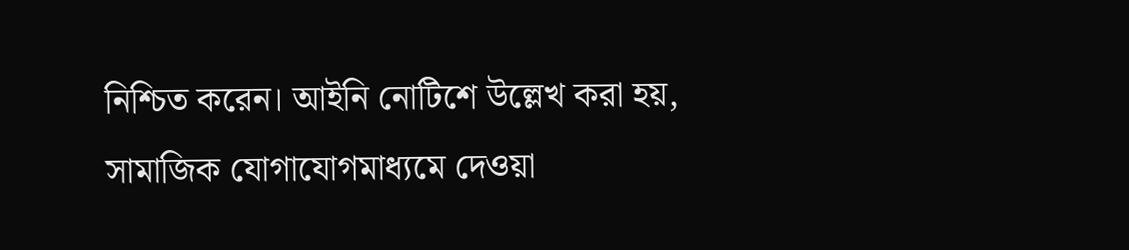নিশ্চিত করেন। আইনি নোটিশে উল্লেখ করা হয়, সামাজিক যোগাযোগমাধ্যমে দেওয়া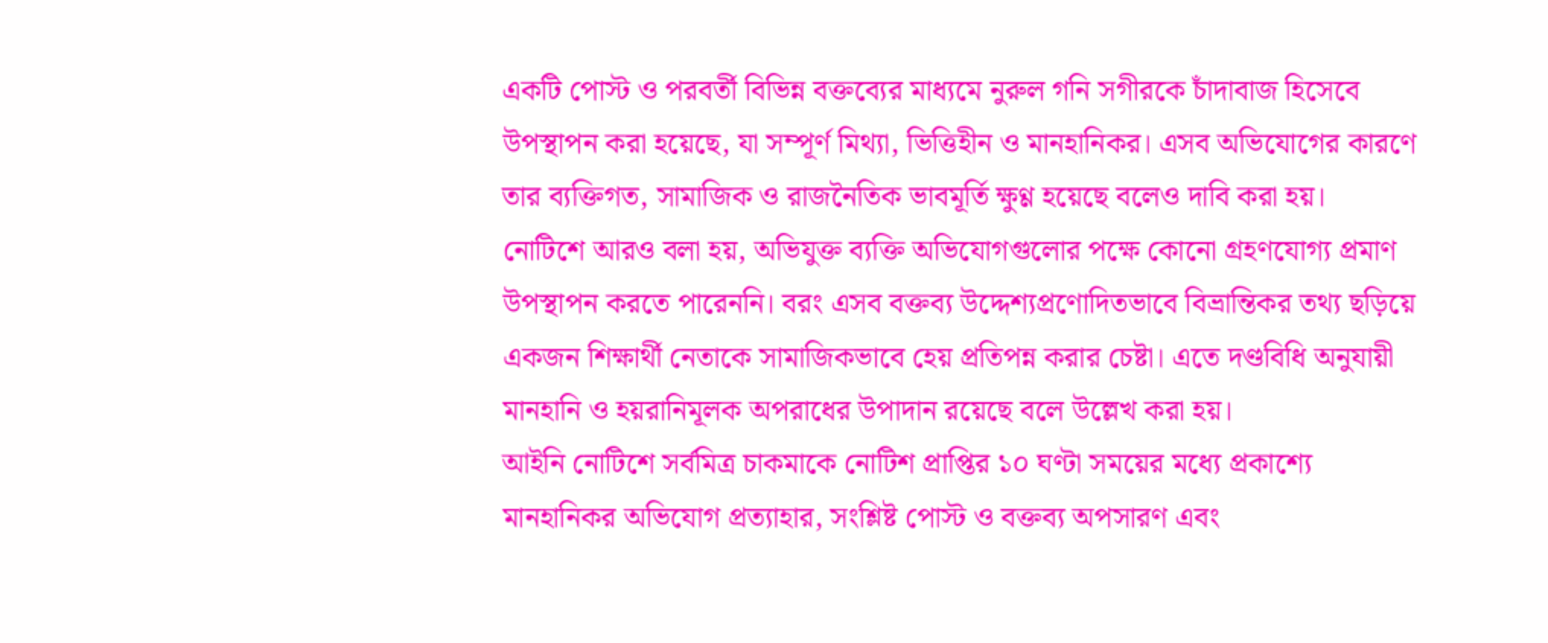একটি পোস্ট ও পরবর্তী বিভিন্ন বক্তব্যের মাধ্যমে নুরুল গনি সগীরকে চাঁদাবাজ হিসেবে উপস্থাপন করা হয়েছে, যা সম্পূর্ণ মিথ্যা, ভিত্তিহীন ও মানহানিকর। এসব অভিযোগের কারণে তার ব্যক্তিগত, সামাজিক ও রাজনৈতিক ভাবমূর্তি ক্ষুণ্ণ হয়েছে বলেও দাবি করা হয়।
নোটিশে আরও বলা হয়, অভিযুক্ত ব্যক্তি অভিযোগগুলোর পক্ষে কোনো গ্রহণযোগ্য প্রমাণ উপস্থাপন করতে পারেননি। বরং এসব বক্তব্য উদ্দেশ্যপ্রণোদিতভাবে বিভ্রান্তিকর তথ্য ছড়িয়ে একজন শিক্ষার্থী নেতাকে সামাজিকভাবে হেয় প্রতিপন্ন করার চেষ্টা। এতে দণ্ডবিধি অনুযায়ী মানহানি ও হয়রানিমূলক অপরাধের উপাদান রয়েছে বলে উল্লেখ করা হয়।
আইনি নোটিশে সর্বমিত্র চাকমাকে নোটিশ প্রাপ্তির ১০ ঘণ্টা সময়ের মধ্যে প্রকাশ্যে মানহানিকর অভিযোগ প্রত্যাহার, সংশ্লিষ্ট পোস্ট ও বক্তব্য অপসারণ এবং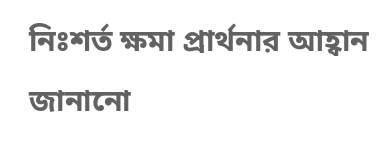নিঃশর্ত ক্ষমা প্রার্থনার আহ্বান জানানো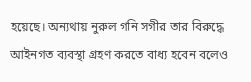হয়েছে। অন্যথায় নুরুল গনি সগীর তার বিরুদ্ধে আইনগত ব্যবস্থা গ্রহণ করতে বাধ্য হবেন বলেও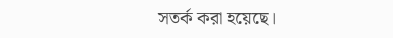সতর্ক করা হয়েছে।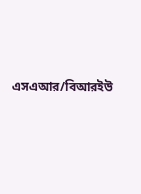এসএআর/বিআরইউ